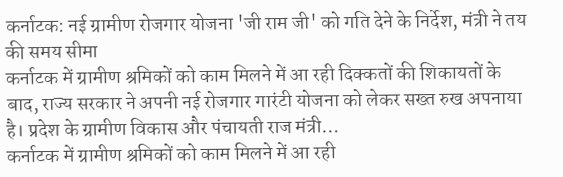कर्नाटक: नई ग्रामीण रोजगार योजना 'जी राम जी' को गति देने के निर्देश, मंत्री ने तय की समय सीमा
कर्नाटक में ग्रामीण श्रमिकों को काम मिलने में आ रही दिक्कतों की शिकायतों के बाद, राज्य सरकार ने अपनी नई रोजगार गारंटी योजना को लेकर सख्त रुख अपनाया है। प्रदेश के ग्रामीण विकास और पंचायती राज मंत्री…
कर्नाटक में ग्रामीण श्रमिकों को काम मिलने में आ रही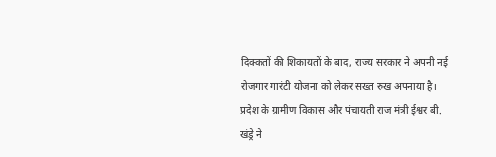दिक्कतों की शिकायतों के बाद, राज्य सरकार ने अपनी नई रोजगार गारंटी योजना को लेकर सख्त रुख अपनाया है। प्रदेश के ग्रामीण विकास और पंचायती राज मंत्री ईश्वर बी. खंड्रे ने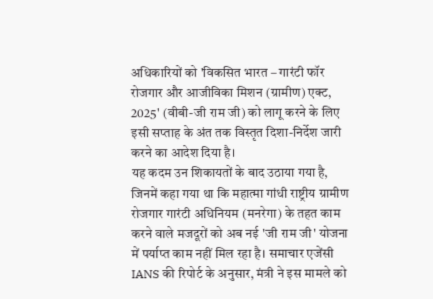अधिकारियों को 'विकसित भारत – गारंटी फॉर रोजगार और आजीविका मिशन (ग्रामीण) एक्ट, 2025' (वीबी-जी राम जी) को लागू करने के लिए इसी सप्ताह के अंत तक विस्तृत दिशा-निर्देश जारी करने का आदेश दिया है।
यह कदम उन शिकायतों के बाद उठाया गया है, जिनमें कहा गया था कि महात्मा गांधी राष्ट्रीय ग्रामीण रोजगार गारंटी अधिनियम (मनरेगा) के तहत काम करने वाले मजदूरों को अब नई 'जी राम जी' योजना में पर्याप्त काम नहीं मिल रहा है। समाचार एजेंसी IANS की रिपोर्ट के अनुसार, मंत्री ने इस मामले को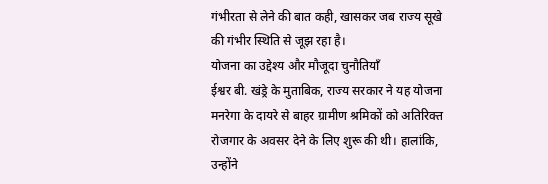गंभीरता से लेने की बात कही, खासकर जब राज्य सूखे की गंभीर स्थिति से जूझ रहा है।
योजना का उद्देश्य और मौजूदा चुनौतियाँ
ईश्वर बी. खंड्रे के मुताबिक, राज्य सरकार ने यह योजना मनरेगा के दायरे से बाहर ग्रामीण श्रमिकों को अतिरिक्त रोजगार के अवसर देने के लिए शुरू की थी। हालांकि, उन्होंने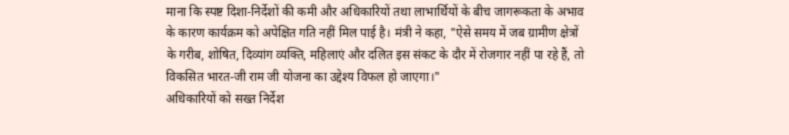माना कि स्पष्ट दिशा-निर्देशों की कमी और अधिकारियों तथा लाभार्थियों के बीच जागरूकता के अभाव के कारण कार्यक्रम को अपेक्षित गति नहीं मिल पाई है। मंत्री ने कहा, "ऐसे समय में जब ग्रामीण क्षेत्रों के गरीब, शोषित, दिव्यांग व्यक्ति, महिलाएं और दलित इस संकट के दौर में रोजगार नहीं पा रहे हैं, तो विकसित भारत-जी राम जी योजना का उद्देश्य विफल हो जाएगा।"
अधिकारियों को सख्त निर्देश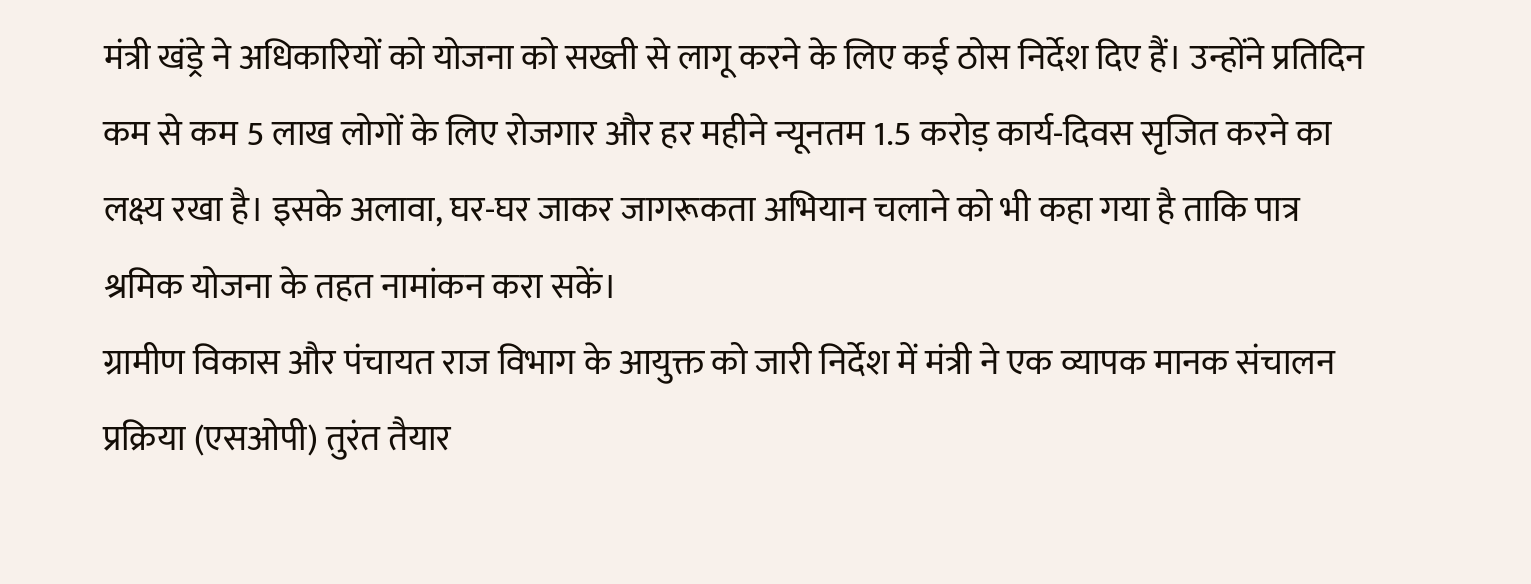मंत्री खंड्रे ने अधिकारियों को योजना को सख्ती से लागू करने के लिए कई ठोस निर्देश दिए हैं। उन्होंने प्रतिदिन कम से कम 5 लाख लोगों के लिए रोजगार और हर महीने न्यूनतम 1.5 करोड़ कार्य-दिवस सृजित करने का लक्ष्य रखा है। इसके अलावा, घर-घर जाकर जागरूकता अभियान चलाने को भी कहा गया है ताकि पात्र श्रमिक योजना के तहत नामांकन करा सकें।
ग्रामीण विकास और पंचायत राज विभाग के आयुक्त को जारी निर्देश में मंत्री ने एक व्यापक मानक संचालन प्रक्रिया (एसओपी) तुरंत तैयार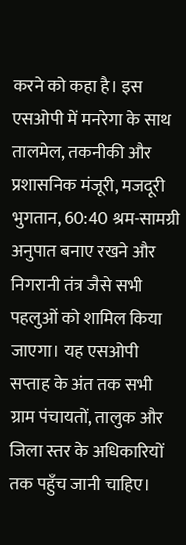करने को कहा है। इस एसओपी में मनरेगा के साथ तालमेल, तकनीकी और प्रशासनिक मंजूरी, मजदूरी भुगतान, 60:40 श्रम-सामग्री अनुपात बनाए रखने और निगरानी तंत्र जैसे सभी पहलुओं को शामिल किया जाएगा। यह एसओपी सप्ताह के अंत तक सभी ग्राम पंचायतों, तालुक और जिला स्तर के अधिकारियों तक पहुँच जानी चाहिए।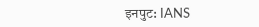इनपुट: IANS